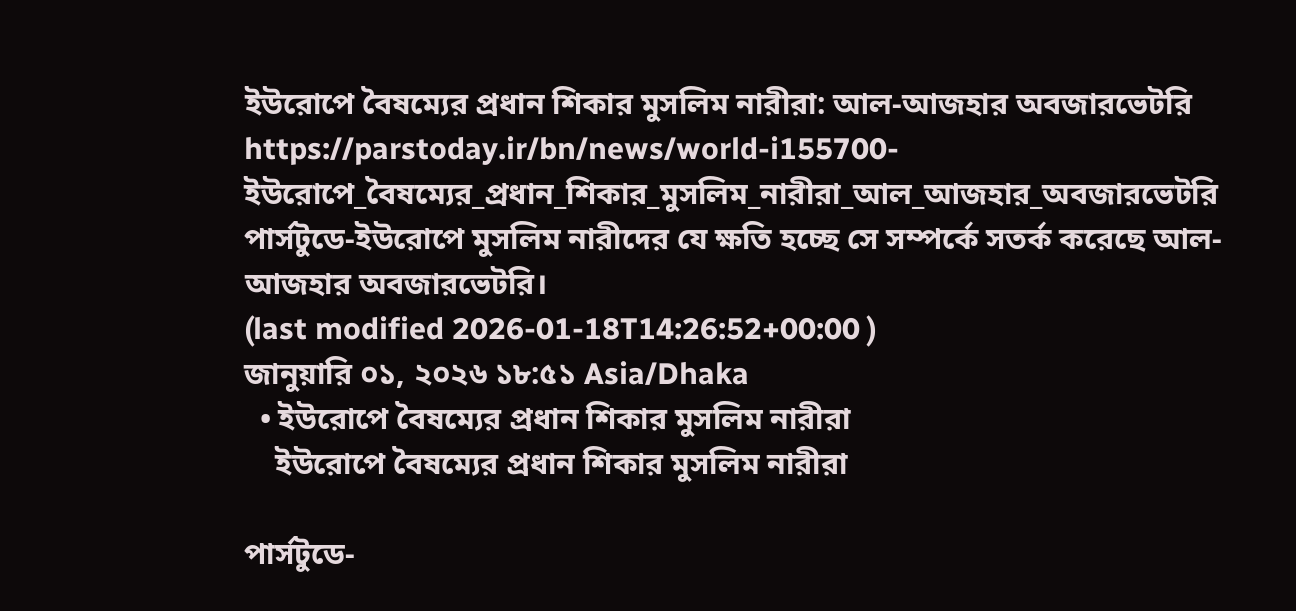ইউরোপে বৈষম্যের প্রধান শিকার মুসলিম নারীরা: আল-আজহার অবজারভেটরি
https://parstoday.ir/bn/news/world-i155700-ইউরোপে_বৈষম্যের_প্রধান_শিকার_মুসলিম_নারীরা_আল_আজহার_অবজারভেটরি
পার্সটুডে-ইউরোপে মুসলিম নারীদের যে ক্ষতি হচ্ছে সে সম্পর্কে সতর্ক করেছে আল-আজহার অবজারভেটরি।
(last modified 2026-01-18T14:26:52+00:00 )
জানুয়ারি ০১, ২০২৬ ১৮:৫১ Asia/Dhaka
  • ইউরোপে বৈষম্যের প্রধান শিকার মুসলিম নারীরা
    ইউরোপে বৈষম্যের প্রধান শিকার মুসলিম নারীরা

পার্সটুডে-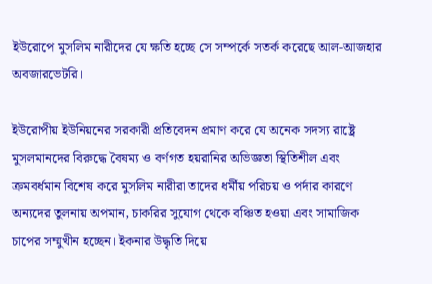ইউরোপে মুসলিম নারীদের যে ক্ষতি হচ্ছে সে সম্পর্কে সতর্ক করেছে আল-আজহার অবজারভেটরি।

ইউরোপীয় ইউনিয়নের সরকারী প্রতিবেদন প্রমাণ করে যে অনেক সদস্য রাষ্ট্রে মুসলমানদের বিরুদ্ধে বৈষম্য ও বর্ণগত হয়রানির অভিজ্ঞতা স্থিতিশীল এবং ক্রমবর্ধমান বিশেষ করে মুসলিম নারীরা তাদের ধর্মীয় পরিচয় ও পর্দার কারণে অন্যদের তুলনায় অপমান, চাকরির সুযোগ থেকে বঞ্চিত হওয়া এবং সামাজিক চাপের সম্মুখীন হচ্ছেন। ইকনার উদ্ধৃতি দিয়ে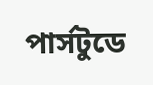পার্সটুডে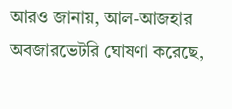আরও জানায়, আল-আজহার অবজারভেটরি ঘোষণা করেছে,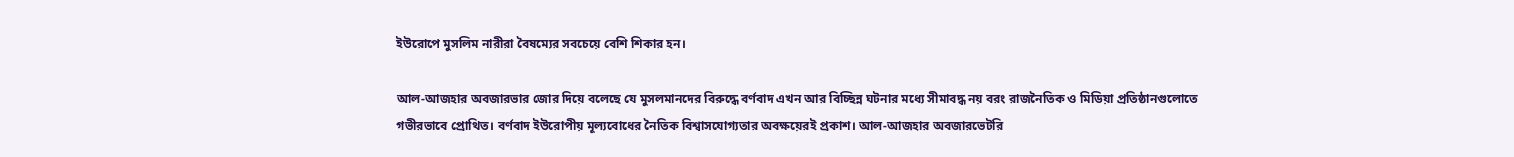ইউরোপে মুসলিম নারীরা বৈষম্যের সবচেয়ে বেশি শিকার হন।

আল-আজহার অবজারভার জোর দিয়ে বলেছে যে মুসলমানদের বিরুদ্ধে বর্ণবাদ এখন আর বিচ্ছিন্ন ঘটনার মধ্যে সীমাবদ্ধ নয় বরং রাজনৈতিক ও মিডিয়া প্রতিষ্ঠানগুলোতে গভীরভাবে প্রোথিত। বর্ণবাদ ইউরোপীয় মূল্যবোধের নৈতিক বিশ্বাসযোগ্যতার অবক্ষয়েরই প্রকাশ। আল-আজহার অবজারভেটরি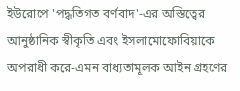ইউরোপে 'পদ্ধতিগত বর্ণবাদ'-এর অস্তিত্বের আনুষ্ঠানিক স্বীকৃতি এবং ইসলামোফোবিয়াকে অপরাধী করে-এমন বাধ্যতামূলক আইন গ্রহণের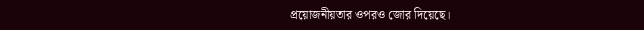প্রয়োজনীয়তার ওপরও জোর দিয়েছে।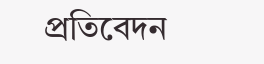প্রতিবেদন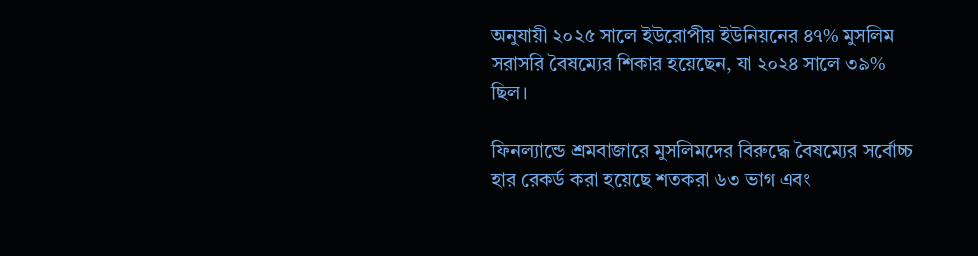অনুযায়ী ২০২৫ সালে ইউরোপীয় ইউনিয়নের ৪৭% মুসলিম সরাসরি বৈষম্যের শিকার হয়েছেন, যা ২০২৪ সালে ৩৯% ছিল।

ফিনল্যান্ডে শ্রমবাজারে মুসলিমদের বিরুদ্ধে বৈষম্যের সর্বোচ্চ হার রেকর্ড করা হয়েছে শতকরা ৬৩ ভাগ এবং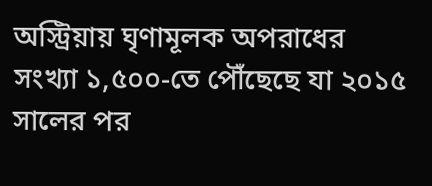অস্ট্রিয়ায় ঘৃণামূলক অপরাধের সংখ্যা ১,৫০০-তে পৌঁছেছে যা ২০১৫ সালের পর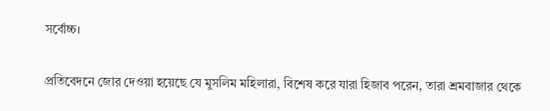সর্বোচ্চ।

প্রতিবেদনে জোর দেওয়া হয়েছে যে মুসলিম মহিলারা, বিশেষ করে যারা হিজাব পরেন, তারা শ্রমবাজার থেকে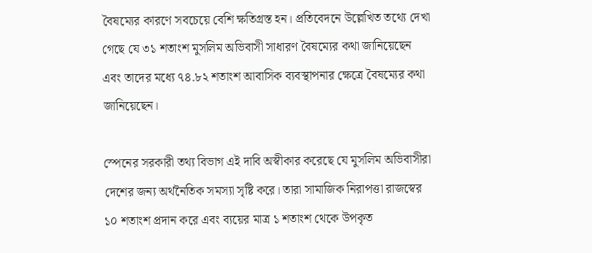বৈষম্যের কারণে সবচেয়ে বেশি ক্ষতিগ্রস্ত হন। প্রতিবেদনে উল্লেখিত তথ্যে দেখা গেছে যে ৩১ শতাংশ মুসলিম অভিবাসী সাধারণ বৈষম্যের কথা জানিয়েছেন এবং তাদের মধ্যে ৭৪.৮২ শতাংশ আবাসিক ব্যবস্থাপনার ক্ষেত্রে বৈষম্যের কথা জানিয়েছেন।

স্পেনের সরকারী তথ্য বিভাগ এই দাবি অস্বীকার করেছে যে মুসলিম অভিবাসীরা দেশের জন্য অর্থনৈতিক সমস্যা সৃষ্টি করে। তারা সামাজিক নিরাপত্তা রাজস্বের ১০ শতাংশ প্রদান করে এবং ব্যয়ের মাত্র ১ শতাংশ থেকে উপকৃত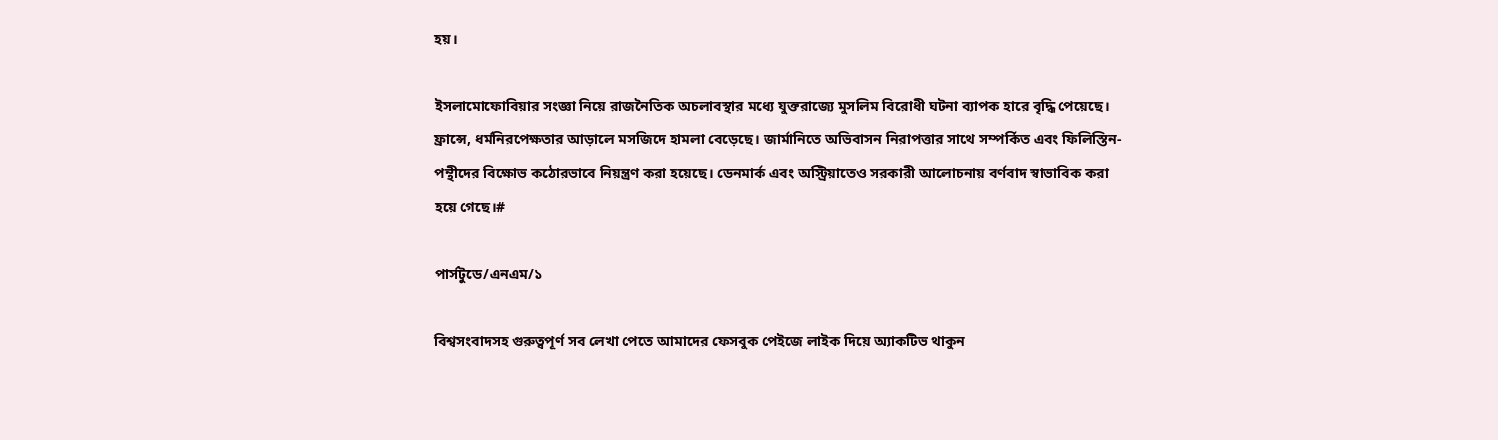হয়।

ইসলামোফোবিয়ার সংজ্ঞা নিয়ে রাজনৈতিক অচলাবস্থার মধ্যে যুক্তরাজ্যে মুসলিম বিরোধী ঘটনা ব্যাপক হারে বৃদ্ধি পেয়েছে। ফ্রান্সে, ধর্মনিরপেক্ষতার আড়ালে মসজিদে হামলা বেড়েছে। জার্মানিতে অভিবাসন নিরাপত্তার সাথে সম্পর্কিত এবং ফিলিস্তিন-পন্থীদের বিক্ষোভ কঠোরভাবে নিয়ন্ত্রণ করা হয়েছে। ডেনমার্ক এবং অস্ট্রিয়াতেও সরকারী আলোচনায় বর্ণবাদ স্বাভাবিক করা হয়ে গেছে।#

পার্সটুডে/এনএম/১

বিশ্বসংবাদসহ গুরুত্বপূর্ণ সব লেখা পেতে আমাদের ফেসবুক পেইজে লাইক দিয়ে অ্যাকটিভ থাকুন